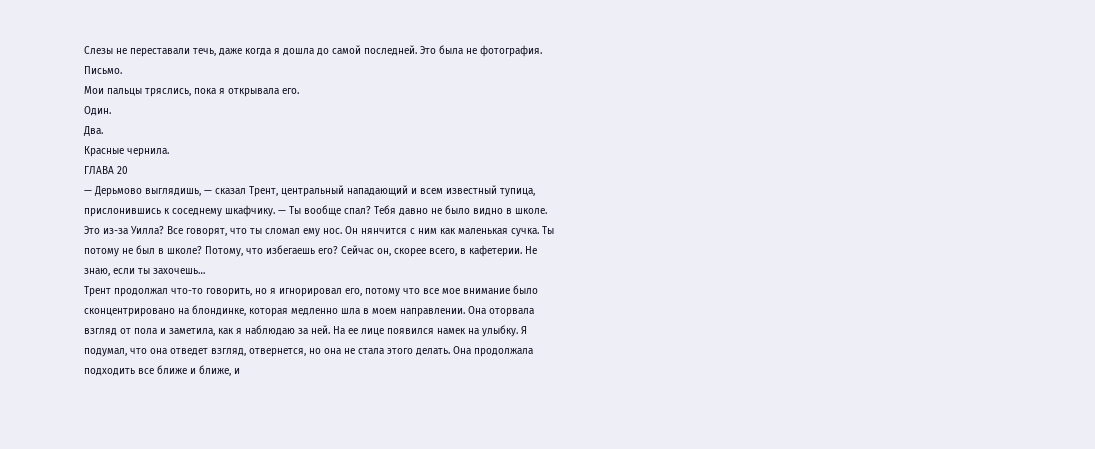Слезы не переставали течь, даже когда я дошла до самой последней. Это была не фотография. Письмо.
Мои пальцы тряслись, пока я открывала его.
Один.
Два.
Красные чернила.
ГЛАВА 20
— Дерьмово выглядишь, — сказал Трент, центральный нападающий и всем известный тупица, прислонившись к соседнему шкафчику. — Ты вообще спал? Тебя давно не было видно в школе. Это из-за Уилла? Все говорят, что ты сломал ему нос. Он нянчится с ним как маленькая сучка. Ты потому не был в школе? Потому, что избегаешь его? Сейчас он, скорее всего, в кафетерии. Не знаю, если ты захочешь…
Трент продолжал что-то говорить, но я игнорировал его, потому что все мое внимание было сконцентрировано на блондинке, которая медленно шла в моем направлении. Она оторвала взгляд от пола и заметила, как я наблюдаю за ней. На ее лице появился намек на улыбку. Я подумал, что она отведет взгляд, отвернется, но она не стала этого делать. Она продолжала подходить все ближе и ближе, и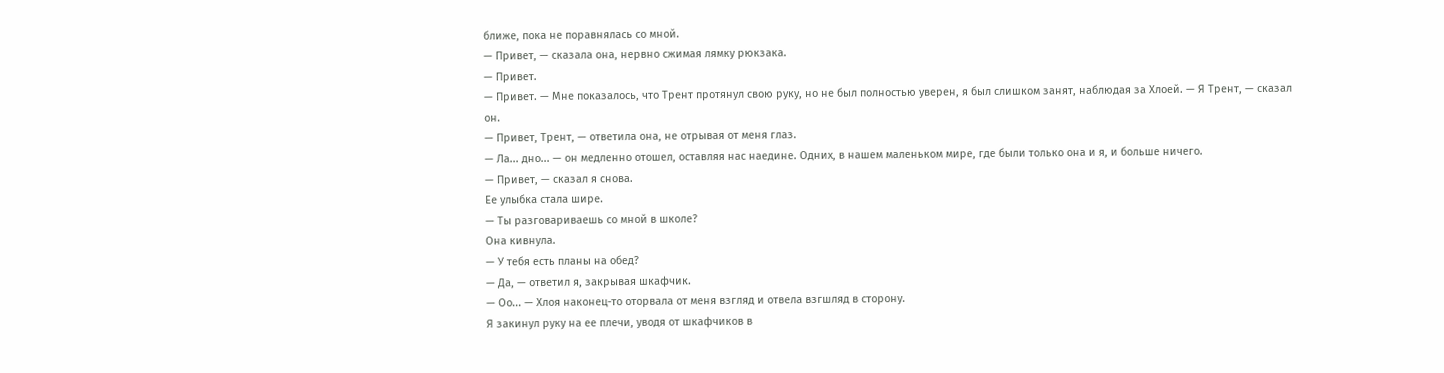ближе, пока не поравнялась со мной.
— Привет, — сказала она, нервно сжимая лямку рюкзака.
— Привет.
— Привет. — Мне показалось, что Трент протянул свою руку, но не был полностью уверен, я был слишком занят, наблюдая за Хлоей. — Я Трент, — сказал он.
— Привет, Трент, — ответила она, не отрывая от меня глаз.
— Ла... дно... — он медленно отошел, оставляя нас наедине. Одних, в нашем маленьком мире, где были только она и я, и больше ничего.
— Привет, — сказал я снова.
Ее улыбка стала шире.
— Ты разговариваешь со мной в школе?
Она кивнула.
— У тебя есть планы на обед?
— Да, — ответил я, закрывая шкафчик.
— Оо... — Хлоя наконец-то оторвала от меня взгляд и отвела взгшляд в сторону.
Я закинул руку на ее плечи, уводя от шкафчиков в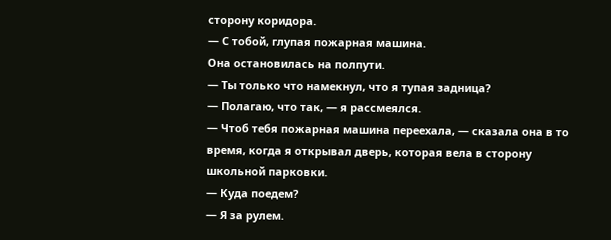сторону коридора.
— С тобой, глупая пожарная машина.
Она остановилась на полпути.
— Ты только что намекнул, что я тупая задница?
— Полагаю, что так, — я рассмеялся.
— Чтоб тебя пожарная машина переехала, — сказала она в то время, когда я открывал дверь, которая вела в сторону школьной парковки.
— Куда поедем?
— Я за рулем.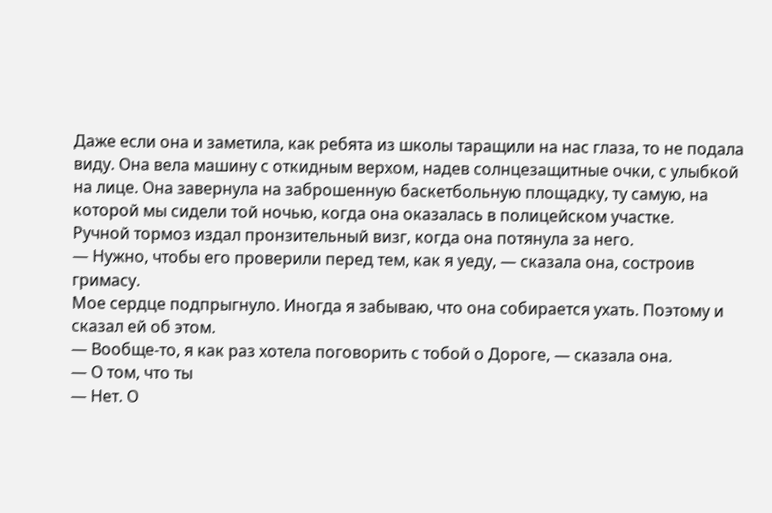Даже если она и заметила, как ребята из школы таращили на нас глаза, то не подала виду. Она вела машину с откидным верхом, надев солнцезащитные очки, с улыбкой на лице. Она завернула на заброшенную баскетбольную площадку, ту самую, на которой мы сидели той ночью, когда она оказалась в полицейском участке.
Ручной тормоз издал пронзительный визг, когда она потянула за него.
— Нужно, чтобы его проверили перед тем, как я уеду, — сказала она, состроив гримасу.
Мое сердце подпрыгнуло. Иногда я забываю, что она собирается ухать. Поэтому и сказал ей об этом.
— Вообще-то, я как раз хотела поговорить с тобой о Дороге, — сказала она.
— О том, что ты
— Нет. О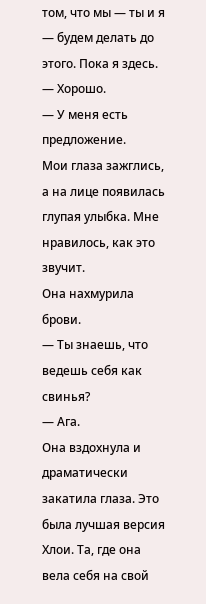том, что мы — ты и я — будем делать до этого. Пока я здесь.
— Хорошо.
— У меня есть предложение.
Мои глаза зажглись, а на лице появилась глупая улыбка. Мне нравилось, как это звучит.
Она нахмурила брови.
— Ты знаешь, что ведешь себя как свинья?
— Ага.
Она вздохнула и драматически закатила глаза. Это была лучшая версия Хлои. Та, где она вела себя на свой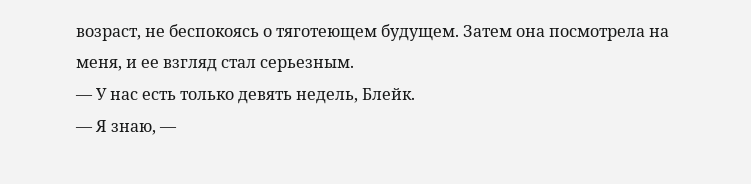возраст, не беспокоясь о тяготеющем будущем. Затем она посмотрела на меня, и ее взгляд стал серьезным.
— У нас есть только девять недель, Блейк.
— Я знаю, —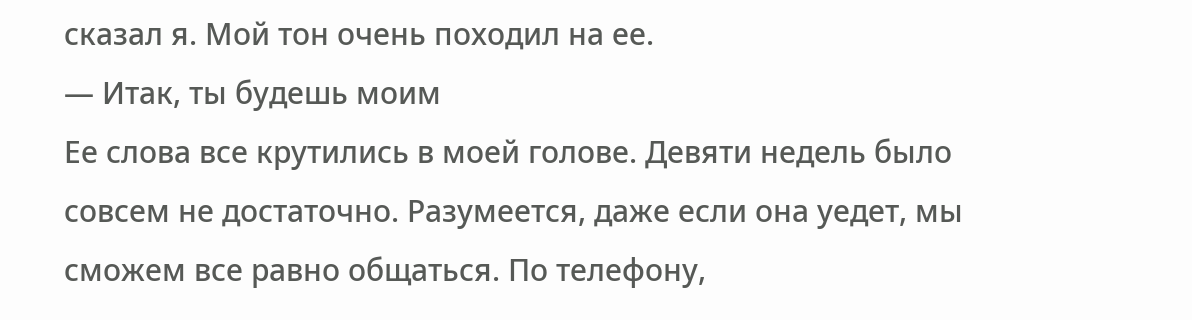сказал я. Мой тон очень походил на ее.
— Итак, ты будешь моим
Ее слова все крутились в моей голове. Девяти недель было совсем не достаточно. Разумеется, даже если она уедет, мы сможем все равно общаться. По телефону,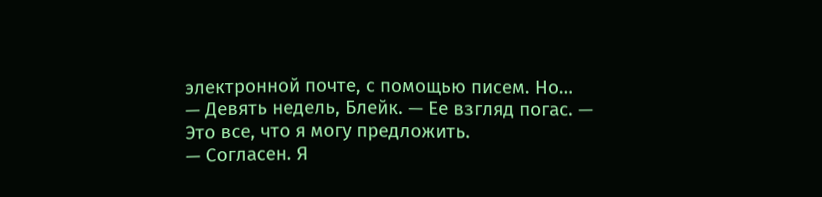электронной почте, с помощью писем. Но…
— Девять недель, Блейк. — Ее взгляд погас. — Это все, что я могу предложить.
— Согласен. Я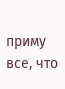приму все, что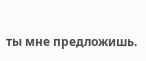ты мне предложишь.